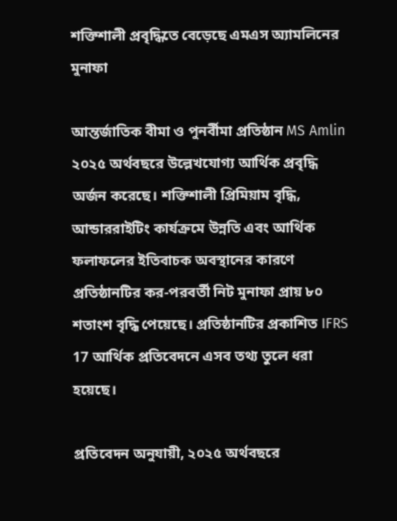শক্তিশালী প্রবৃদ্ধিতে বেড়েছে এমএস অ্যামলিনের মুনাফা

আন্তর্জাতিক বীমা ও পুনর্বীমা প্রতিষ্ঠান MS Amlin ২০২৫ অর্থবছরে উল্লেখযোগ্য আর্থিক প্রবৃদ্ধি অর্জন করেছে। শক্তিশালী প্রিমিয়াম বৃদ্ধি, আন্ডাররাইটিং কার্যক্রমে উন্নতি এবং আর্থিক ফলাফলের ইতিবাচক অবস্থানের কারণে প্রতিষ্ঠানটির কর-পরবর্তী নিট মুনাফা প্রায় ৮০ শতাংশ বৃদ্ধি পেয়েছে। প্রতিষ্ঠানটির প্রকাশিত IFRS 17 আর্থিক প্রতিবেদনে এসব তথ্য তুলে ধরা হয়েছে।

প্রতিবেদন অনুযায়ী, ২০২৫ অর্থবছরে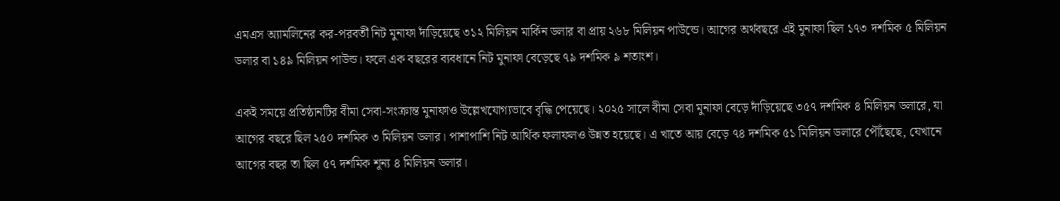এমএস অ্যামলিনের কর-পরবর্তী নিট মুনাফা দাঁড়িয়েছে ৩১২ মিলিয়ন মার্কিন ডলার বা প্রায় ২৬৮ মিলিয়ন পাউন্ডে। আগের অর্থবছরে এই মুনাফা ছিল ১৭৩ দশমিক ৫ মিলিয়ন ডলার বা ১৪৯ মিলিয়ন পাউন্ড। ফলে এক বছরের ব্যবধানে নিট মুনাফা বেড়েছে ৭৯ দশমিক ৯ শতাংশ।

একই সময়ে প্রতিষ্ঠানটির বীমা সেবা-সংক্রান্ত মুনাফাও উল্লেখযোগ্যভাবে বৃদ্ধি পেয়েছে। ২০২৫ সালে বীমা সেবা মুনাফা বেড়ে দাঁড়িয়েছে ৩৫৭ দশমিক ৪ মিলিয়ন ডলারে, যা আগের বছরে ছিল ২৫০ দশমিক ৩ মিলিয়ন ডলার। পাশাপাশি নিট আর্থিক ফলাফলও উন্নত হয়েছে। এ খাতে আয় বেড়ে ৭৪ দশমিক ৫১ মিলিয়ন ডলারে পৌঁছেছে, যেখানে আগের বছর তা ছিল ৫৭ দশমিক শূন্য ৪ মিলিয়ন ডলার।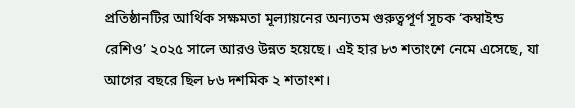প্রতিষ্ঠানটির আর্থিক সক্ষমতা মূল্যায়নের অন্যতম গুরুত্বপূর্ণ সূচক ‘কম্বাইন্ড রেশিও’ ২০২৫ সালে আরও উন্নত হয়েছে। এই হার ৮৩ শতাংশে নেমে এসেছে, যা আগের বছরে ছিল ৮৬ দশমিক ২ শতাংশ।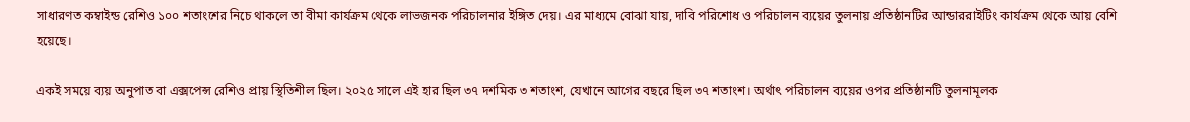সাধারণত কম্বাইন্ড রেশিও ১০০ শতাংশের নিচে থাকলে তা বীমা কার্যক্রম থেকে লাভজনক পরিচালনার ইঙ্গিত দেয়। এর মাধ্যমে বোঝা যায়, দাবি পরিশোধ ও পরিচালন ব্যয়ের তুলনায় প্রতিষ্ঠানটির আন্ডাররাইটিং কার্যক্রম থেকে আয় বেশি হয়েছে।

একই সময়ে ব্যয় অনুপাত বা এক্সপেন্স রেশিও প্রায় স্থিতিশীল ছিল। ২০২৫ সালে এই হার ছিল ৩৭ দশমিক ৩ শতাংশ, যেখানে আগের বছরে ছিল ৩৭ শতাংশ। অর্থাৎ পরিচালন ব্যয়ের ওপর প্রতিষ্ঠানটি তুলনামূলক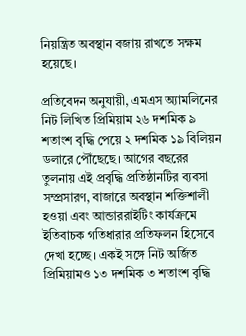নিয়ন্ত্রিত অবস্থান বজায় রাখতে সক্ষম হয়েছে।

প্রতিবেদন অনুযায়ী, এমএস অ্যামলিনের নিট লিখিত প্রিমিয়াম ২৬ দশমিক ৯ শতাংশ বৃদ্ধি পেয়ে ২ দশমিক ১৯ বিলিয়ন ডলারে পৌঁছেছে। আগের বছরের তুলনায় এই প্রবৃদ্ধি প্রতিষ্ঠানটির ব্যবসা সম্প্রসারণ, বাজারে অবস্থান শক্তিশালী হওয়া এবং আন্ডাররাইটিং কার্যক্রমে ইতিবাচক গতিধারার প্রতিফলন হিসেবে দেখা হচ্ছে। একই সঙ্গে নিট অর্জিত প্রিমিয়ামও ১৩ দশমিক ৩ শতাংশ বৃদ্ধি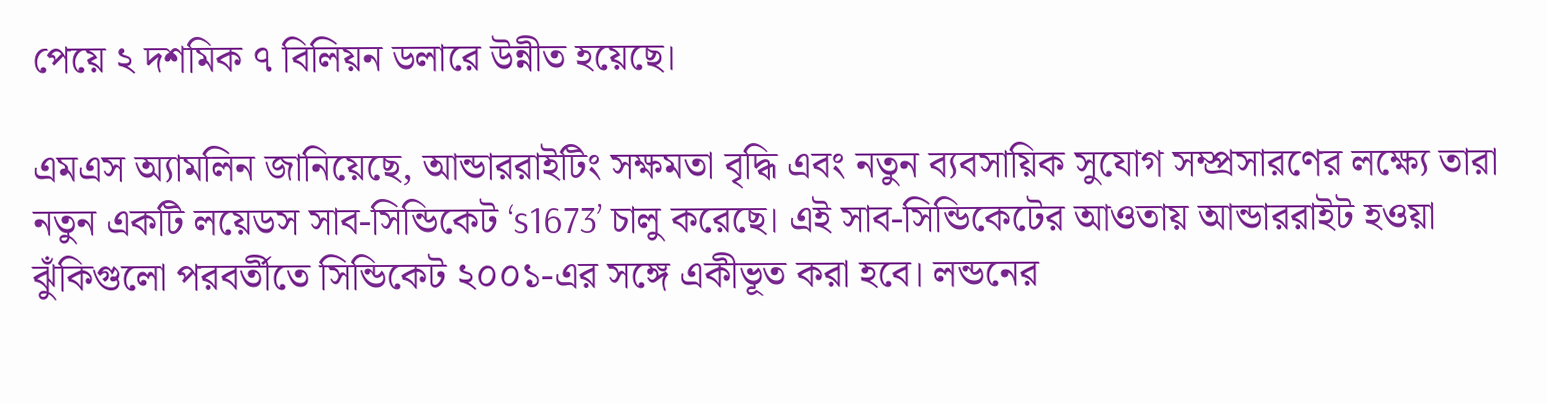পেয়ে ২ দশমিক ৭ বিলিয়ন ডলারে উন্নীত হয়েছে।

এমএস অ্যামলিন জানিয়েছে, আন্ডাররাইটিং সক্ষমতা বৃদ্ধি এবং নতুন ব্যবসায়িক সুযোগ সম্প্রসারণের লক্ষ্যে তারা নতুন একটি লয়েডস সাব-সিন্ডিকেট ‘s1673’ চালু করেছে। এই সাব-সিন্ডিকেটের আওতায় আন্ডাররাইট হওয়া ঝুঁকিগুলো পরবর্তীতে সিন্ডিকেট ২০০১-এর সঙ্গে একীভূত করা হবে। লন্ডনের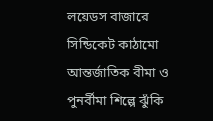লয়েডস বাজারে সিন্ডিকেট কাঠামো আন্তর্জাতিক বীমা ও পুনর্বীমা শিল্পে ঝুঁকি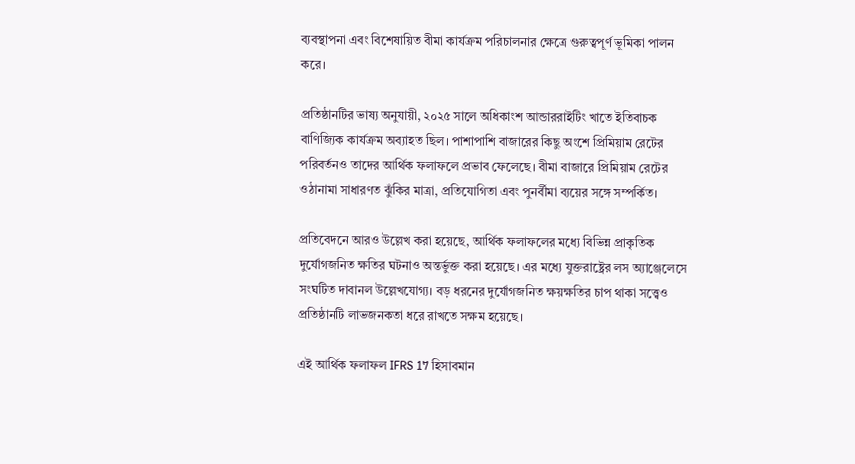ব্যবস্থাপনা এবং বিশেষায়িত বীমা কার্যক্রম পরিচালনার ক্ষেত্রে গুরুত্বপূর্ণ ভূমিকা পালন করে।

প্রতিষ্ঠানটির ভাষ্য অনুযায়ী, ২০২৫ সালে অধিকাংশ আন্ডাররাইটিং খাতে ইতিবাচক বাণিজ্যিক কার্যক্রম অব্যাহত ছিল। পাশাপাশি বাজারের কিছু অংশে প্রিমিয়াম রেটের পরিবর্তনও তাদের আর্থিক ফলাফলে প্রভাব ফেলেছে। বীমা বাজারে প্রিমিয়াম রেটের ওঠানামা সাধারণত ঝুঁকির মাত্রা, প্রতিযোগিতা এবং পুনর্বীমা ব্যয়ের সঙ্গে সম্পর্কিত।

প্রতিবেদনে আরও উল্লেখ করা হয়েছে, আর্থিক ফলাফলের মধ্যে বিভিন্ন প্রাকৃতিক দুর্যোগজনিত ক্ষতির ঘটনাও অন্তর্ভুক্ত করা হয়েছে। এর মধ্যে যুক্তরাষ্ট্রের লস অ্যাঞ্জেলেসে সংঘটিত দাবানল উল্লেখযোগ্য। বড় ধরনের দুর্যোগজনিত ক্ষয়ক্ষতির চাপ থাকা সত্ত্বেও প্রতিষ্ঠানটি লাভজনকতা ধরে রাখতে সক্ষম হয়েছে।

এই আর্থিক ফলাফল IFRS 17 হিসাবমান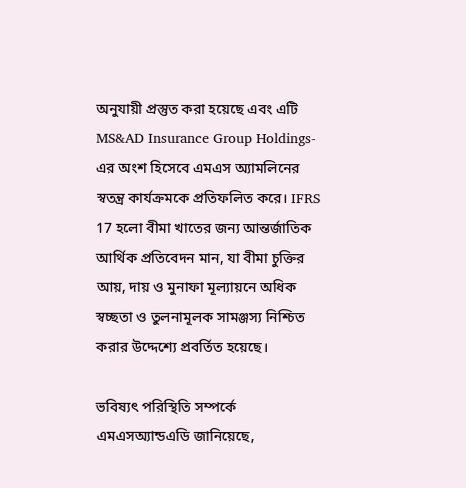অনুযায়ী প্রস্তুত করা হয়েছে এবং এটি MS&AD Insurance Group Holdings-এর অংশ হিসেবে এমএস অ্যামলিনের স্বতন্ত্র কার্যক্রমকে প্রতিফলিত করে। IFRS 17 হলো বীমা খাতের জন্য আন্তর্জাতিক আর্থিক প্রতিবেদন মান, যা বীমা চুক্তির আয়, দায় ও মুনাফা মূল্যায়নে অধিক স্বচ্ছতা ও তুলনামূলক সামঞ্জস্য নিশ্চিত করার উদ্দেশ্যে প্রবর্তিত হয়েছে।

ভবিষ্যৎ পরিস্থিতি সম্পর্কে এমএসঅ্যান্ডএডি জানিয়েছে,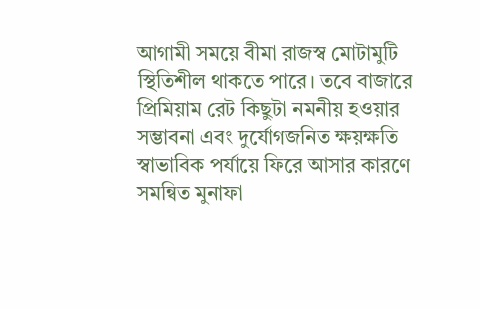আগামী সময়ে বীমা রাজস্ব মোটামুটি স্থিতিশীল থাকতে পারে। তবে বাজারে প্রিমিয়াম রেট কিছুটা নমনীয় হওয়ার সম্ভাবনা এবং দুর্যোগজনিত ক্ষয়ক্ষতি স্বাভাবিক পর্যায়ে ফিরে আসার কারণে সমন্বিত মুনাফা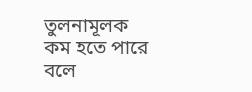তুলনামূলক কম হতে পারে বলে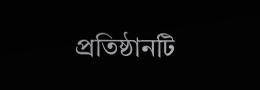প্রতিষ্ঠানটি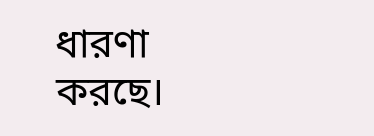ধারণা করছে।